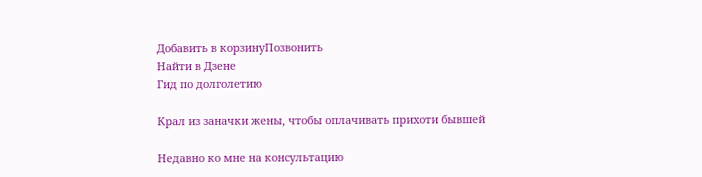Добавить в корзинуПозвонить
Найти в Дзене
Гид по долголетию

Крал из заначки жены, чтобы оплачивать прихоти бывшей

Недавно ко мне на консультацию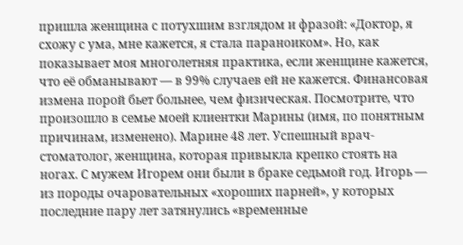пришла женщина с потухшим взглядом и фразой: «Доктор, я схожу с ума, мне кажется, я стала параноиком». Но, как показывает моя многолетняя практика, если женщине кажется, что её обманывают — в 99% случаев ей не кажется. Финансовая измена порой бьет больнее, чем физическая. Посмотрите, что произошло в семье моей клиентки Марины (имя, по понятным причинам, изменено). Марине 48 лет. Успешный врач-стоматолог, женщина, которая привыкла крепко стоять на ногах. С мужем Игорем они были в браке седьмой год. Игорь — из породы очаровательных «хороших парней», у которых последние пару лет затянулись «временные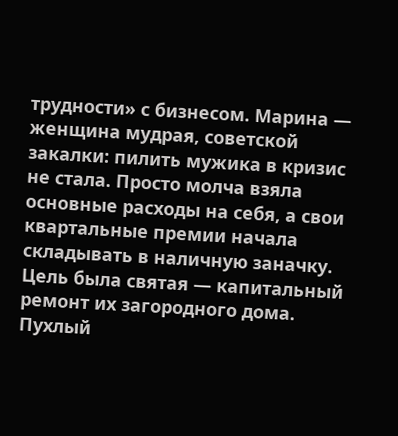трудности» с бизнесом. Марина — женщина мудрая, советской закалки: пилить мужика в кризис не стала. Просто молча взяла основные расходы на себя, а свои квартальные премии начала складывать в наличную заначку. Цель была святая — капитальный ремонт их загородного дома. Пухлый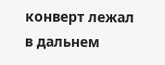конверт лежал в дальнем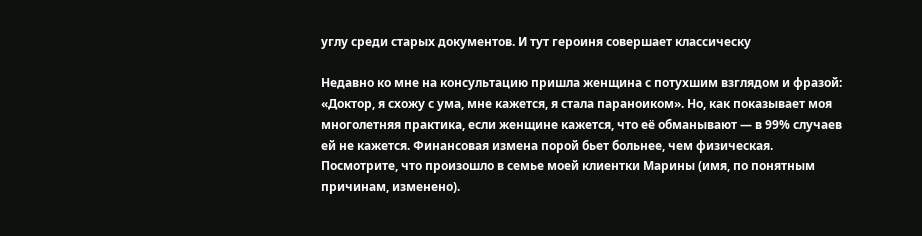углу среди старых документов. И тут героиня совершает классическу

Недавно ко мне на консультацию пришла женщина с потухшим взглядом и фразой: «Доктор, я схожу с ума, мне кажется, я стала параноиком». Но, как показывает моя многолетняя практика, если женщине кажется, что её обманывают — в 99% случаев ей не кажется. Финансовая измена порой бьет больнее, чем физическая. Посмотрите, что произошло в семье моей клиентки Марины (имя, по понятным причинам, изменено).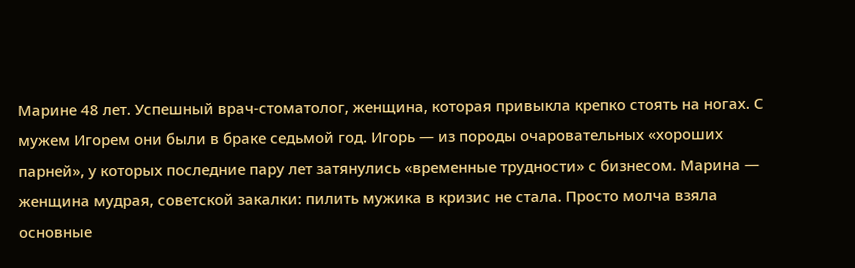Марине 48 лет. Успешный врач-стоматолог, женщина, которая привыкла крепко стоять на ногах. С мужем Игорем они были в браке седьмой год. Игорь — из породы очаровательных «хороших парней», у которых последние пару лет затянулись «временные трудности» с бизнесом. Марина — женщина мудрая, советской закалки: пилить мужика в кризис не стала. Просто молча взяла основные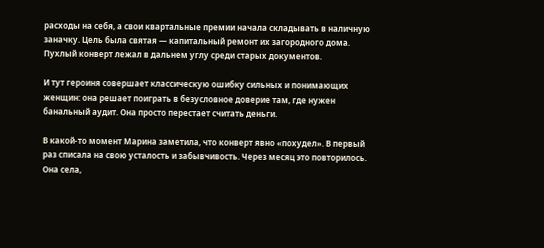расходы на себя, а свои квартальные премии начала складывать в наличную заначку. Цель была святая — капитальный ремонт их загородного дома. Пухлый конверт лежал в дальнем углу среди старых документов.

И тут героиня совершает классическую ошибку сильных и понимающих женщин: она решает поиграть в безусловное доверие там, где нужен банальный аудит. Она просто перестает считать деньги.

В какой-то момент Марина заметила, что конверт явно «похудел». В первый раз списала на свою усталость и забывчивость. Через месяц это повторилось. Она села,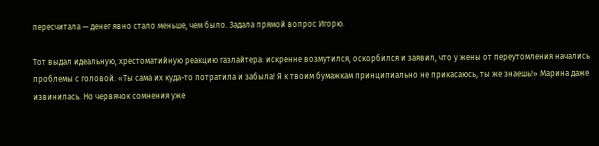пересчитала — денег явно стало меньше, чем было. Задала прямой вопрос Игорю.

Тот выдал идеальную, хрестоматийную реакцию газлайтера: искренне возмутился, оскорбился и заявил, что у жены от переутомления начались проблемы с головой. «Ты сама их куда-то потратила и забыла! Я к твоим бумажкам принципиально не прикасаюсь, ты же знаешь!» Марина даже извинилась. Но червячок сомнения уже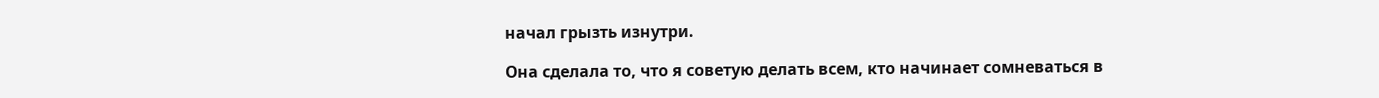начал грызть изнутри.

Она сделала то, что я советую делать всем, кто начинает сомневаться в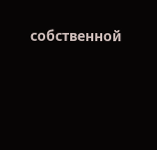собственной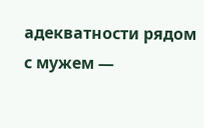адекватности рядом с мужем —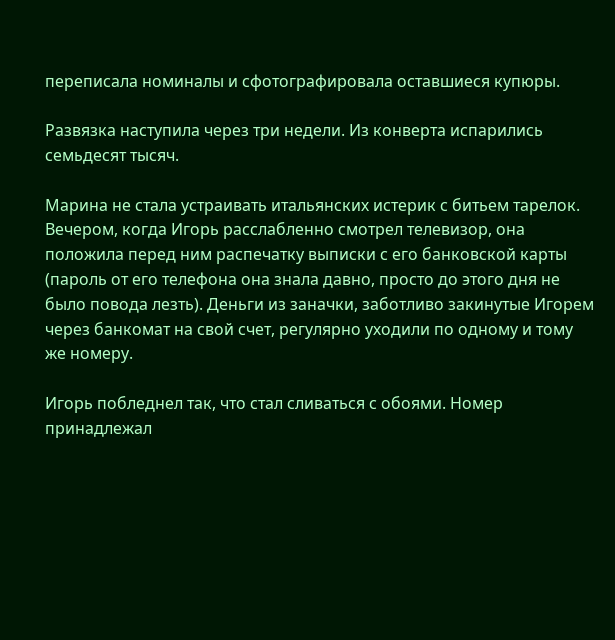переписала номиналы и сфотографировала оставшиеся купюры.

Развязка наступила через три недели. Из конверта испарились семьдесят тысяч.

Марина не стала устраивать итальянских истерик с битьем тарелок. Вечером, когда Игорь расслабленно смотрел телевизор, она положила перед ним распечатку выписки с его банковской карты (пароль от его телефона она знала давно, просто до этого дня не было повода лезть). Деньги из заначки, заботливо закинутые Игорем через банкомат на свой счет, регулярно уходили по одному и тому же номеру.

Игорь побледнел так, что стал сливаться с обоями. Номер принадлежал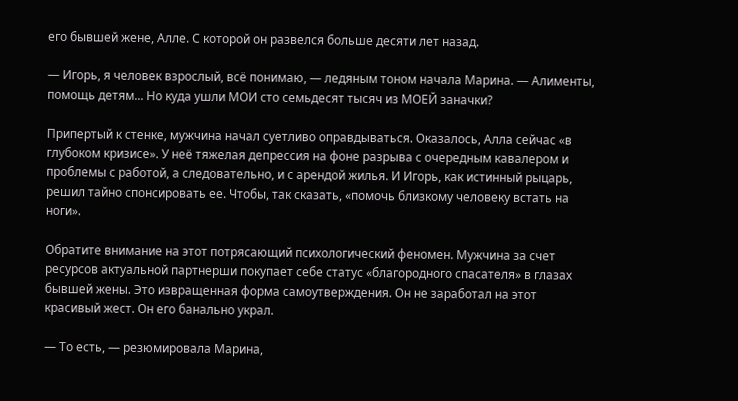его бывшей жене, Алле. С которой он развелся больше десяти лет назад.

— Игорь, я человек взрослый, всё понимаю, — ледяным тоном начала Марина. — Алименты, помощь детям... Но куда ушли МОИ сто семьдесят тысяч из МОЕЙ заначки?

Припертый к стенке, мужчина начал суетливо оправдываться. Оказалось, Алла сейчас «в глубоком кризисе». У неё тяжелая депрессия на фоне разрыва с очередным кавалером и проблемы с работой, а следовательно, и с арендой жилья. И Игорь, как истинный рыцарь, решил тайно спонсировать ее. Чтобы, так сказать, «помочь близкому человеку встать на ноги».

Обратите внимание на этот потрясающий психологический феномен. Мужчина за счет ресурсов актуальной партнерши покупает себе статус «благородного спасателя» в глазах бывшей жены. Это извращенная форма самоутверждения. Он не заработал на этот красивый жест. Он его банально украл.

— То есть, — резюмировала Марина,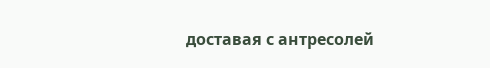доставая с антресолей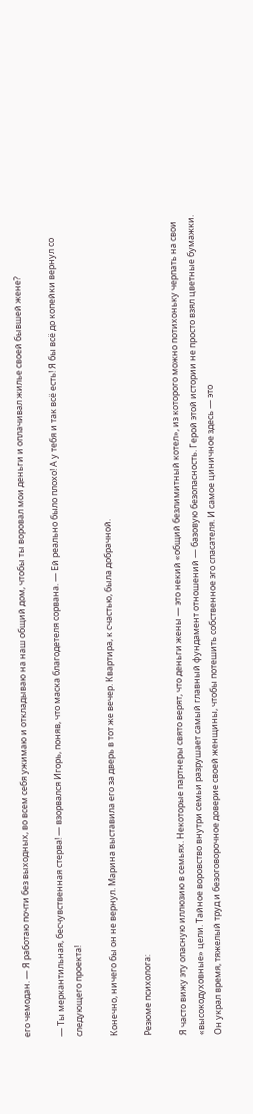его чемодан. — Я работаю почти без выходных, во всем себя ужимаю и откладываю на наш общий дом, чтобы ты воровал мои деньги и оплачивал жилье своей бывшей жене?

— Ты меркантильная, бесчувственная стерва! — взорвался Игорь, поняв, что маска благодетеля сорвана. — Ей реально было плохо! А у тебя и так всё есть! Я бы всё до копейки вернул со следующего проекта!

Конечно, ничего бы он не вернул. Марина выставила его за дверь в тот же вечер. Квартира, к счастью, была добрачной.

Резюме психолога:

Я часто вижу эту опасную иллюзию в семьях. Некоторые партнеры свято верят, что деньги жены — это некий «общий безлимитный котел», из которого можно потихоньку черпать на свои «высокодуховные» цели. Тайное воровство внутри семьи разрушает самый главный фундамент отношений — базовую безопасность. Герой этой истории не просто взял цветные бумажки. Он украл время, тяжелый труд и безоговорочное доверие своей женщины, чтобы потешить собственное эго спасателя. И самое циничное здесь — это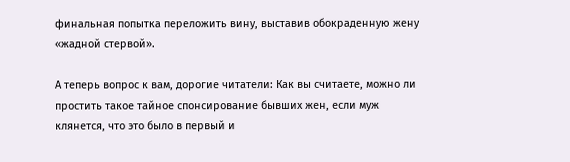финальная попытка переложить вину, выставив обокраденную жену «жадной стервой».

А теперь вопрос к вам, дорогие читатели: Как вы считаете, можно ли простить такое тайное спонсирование бывших жен, если муж клянется, что это было в первый и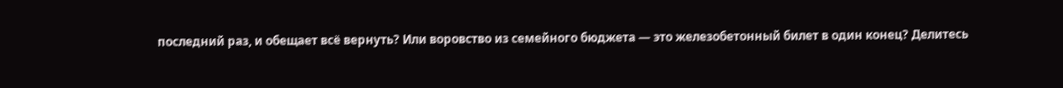последний раз, и обещает всё вернуть? Или воровство из семейного бюджета — это железобетонный билет в один конец? Делитесь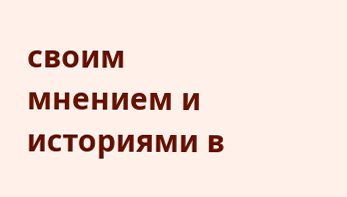своим мнением и историями в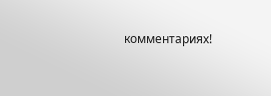комментариях!